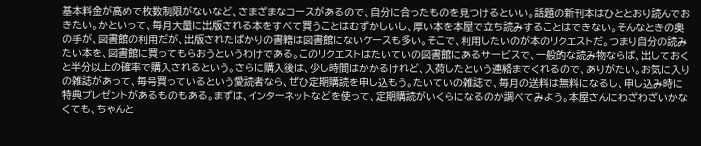基本料金が高めで枚数制限がないなど、さまざまなコースがあるので、自分に合ったものを見つけるといい。話題の新刊本はひととおり読んでおきたい。かといって、毎月大量に出版される本をすべて買うことはむずかしいし、厚い本を本屋で立ち読みすることはできない。そんなときの奥の手が、図書館の利用だが、出版されたばかりの書籍は図書館にないケースも多い。そこで、利用したいのが本のリクエストだ。つまり自分の読みたい本を、図書館に買ってもらおうというわけである。このリクエストはたいていの図書館にあるサービスで、一般的な読み物ならば、出しておくと半分以上の確率で購入されるという。さらに購入後は、少し時間はかかるけれど、入荷したという連絡までくれるので、ありがたい。お気に入りの雑誌があって、毎号買っているという愛読者なら、ぜひ定期購読を申し込もう。たいていの雑誌で、毎月の送料は無料になるし、申し込み時に特典プレゼントがあるものもある。まずは、インターネットなどを使って、定期購読がいくらになるのか調べてみよう。本屋さんにわざわざいかなくても、ちゃんと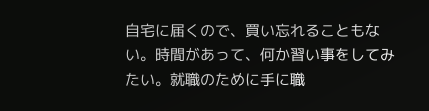自宅に届くので、買い忘れることもない。時間があって、何か習い事をしてみたい。就職のために手に職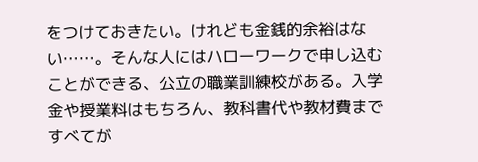をつけておきたい。けれども金銭的余裕はない……。そんな人にはハローワークで申し込むことができる、公立の職業訓練校がある。入学金や授業料はもちろん、教科書代や教材費まですべてが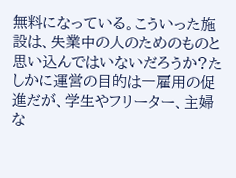無料になっている。こういった施設は、失業中の人のためのものと思い込んではいないだろうか?たしかに運営の目的は一雇用の促進だが、学生やフリーター、主婦な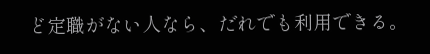ど定職がない人なら、だれでも利用できる。